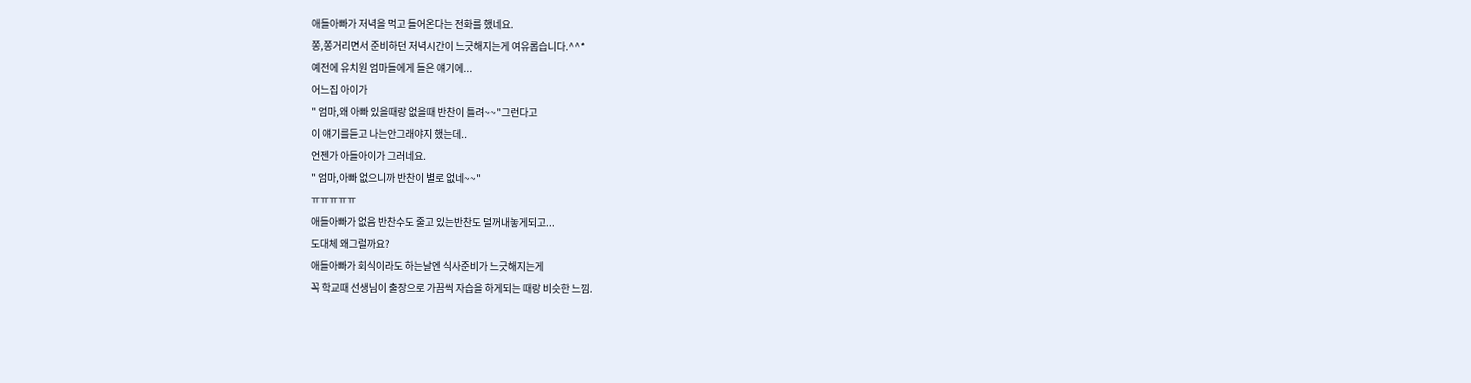애들아빠가 저녁을 먹고 들어온다는 전화를 했네요.
쫑,쫑거리면서 준비하던 저녁시간이 느긋해지는게 여유롭습니다.^^*
예전에 유치원 엄마들에게 들은 얘기에...
어느집 아이가
" 엄마,왜 아빠 있을때랑 없을때 반찬이 틀려~~"그런다고
이 얘기를듣고 나는안그래야지 했는데..
언젠가 아들아이가 그러네요.
" 엄마,아빠 없으니까 반찬이 별로 없네~~"
ㅠㅠㅠㅠㅠ
애들아빠가 없음 반찬수도 줄고 있는반찬도 덜꺼내놓게되고...
도대체 왜그럴까요?
애들아빠가 회식이라도 하는날엔 식사준비가 느긋해지는게
꼭 학교때 선생님이 출장으로 가끔씩 자습을 하게되는 때랑 비슷한 느낌.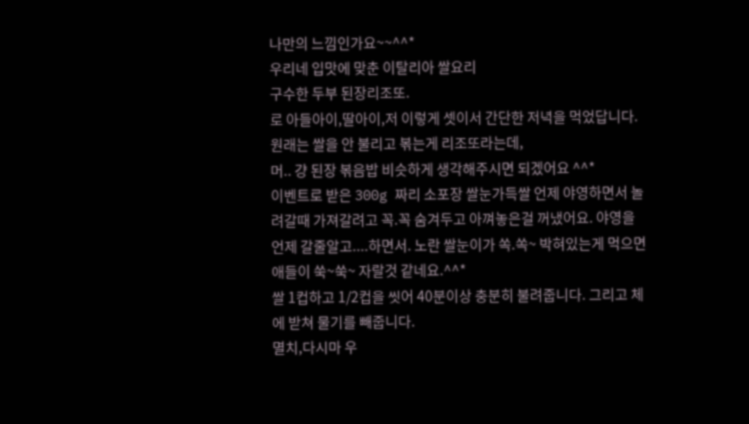나만의 느낌인가요~~^^*
우리네 입맛에 맞춘 이탈리아 쌀요리
구수한 두부 된장리조또.
로 아들아이,딸아이,저 이렇게 셋이서 간단한 저녁을 먹었답니다.
원래는 쌀을 안 불리고 볶는게 리조또라는데,
머.. 걍 된장 볶음밥 비슷하게 생각해주시면 되겠어요 ^^*
이벤트로 받은 300g 짜리 소포장 쌀눈가득쌀 언제 야영하면서 놀려갈때 가져갈려고 꼭.꼭 숨겨두고 아껴놓은걸 꺼냈어요. 야영을 언제 갈줄알고....하면서. 노란 쌀눈이가 쏙.쏙~ 박혀있는게 먹으면 애들이 쑥~쑥~ 자랄것 같네요.^^*
쌀 1컵하고 1/2컵을 씻어 40분이상 충분히 불려줍니다. 그리고 체에 받쳐 물기를 빼줍니다.
멸치,다시마 우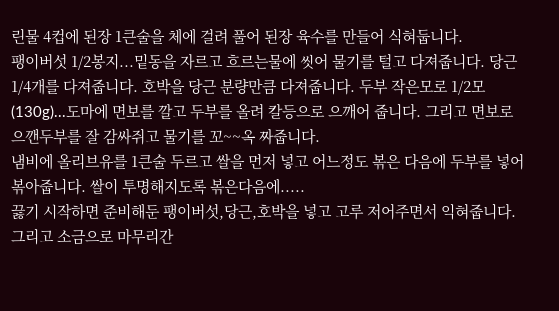린물 4컵에 된장 1큰술을 체에 걸려 풀어 된장 육수를 만들어 식혀둡니다.
팽이버섯 1/2봉지...밑동을 자르고 흐르는물에 씻어 물기를 털고 다져줍니다. 당근 1/4개를 다져줍니다. 호박을 당근 분량만큼 다져줍니다. 두부 작은모로 1/2모 (130g)...도마에 면보를 깔고 두부를 올려 칼등으로 으깨어 줍니다. 그리고 면보로 으깬두부를 잘 감싸쥐고 물기를 꼬~~옥 짜줍니다.
냄비에 올리브유를 1큰술 두르고 쌀을 먼저 넣고 어느정도 볶은 다음에 두부를 넣어 볶아줍니다. 쌀이 투명해지도록 볶은다음에.....
끓기 시작하면 준비해둔 팽이버섯,당근,호박을 넣고 고루 저어주면서 익혀줍니다. 그리고 소금으로 마무리간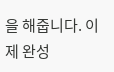을 해줍니다. 이제 완성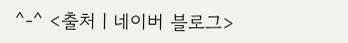^-^ <출처ㅣ네이버 블로그>